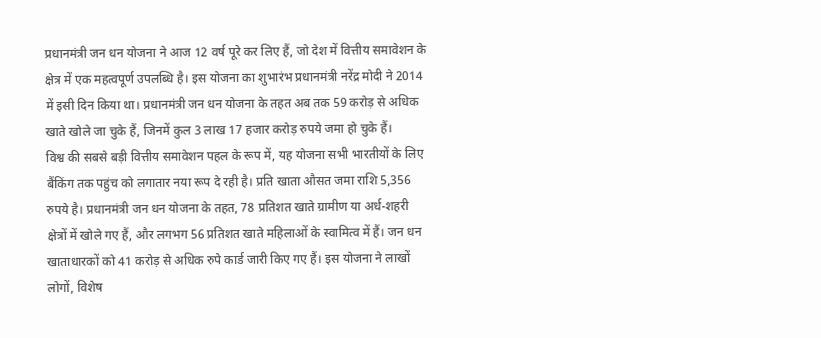प्रधानमंत्री जन धन योजना ने आज 12 वर्ष पूरे कर लिए हैं, जो देश में वित्तीय समावेशन के क्षेत्र में एक महत्वपूर्ण उपलब्धि है। इस योजना का शुभारंभ प्रधानमंत्री नरेंद्र मोदी ने 2014 में इसी दिन किया था। प्रधानमंत्री जन धन योजना के तहत अब तक 59 करोड़ से अधिक खाते खोले जा चुके हैं, जिनमें कुल 3 लाख 17 हजार करोड़ रुपये जमा हो चुके हैं।
विश्व की सबसे बड़ी वित्तीय समावेशन पहल के रूप में, यह योजना सभी भारतीयों के लिए बैंकिंग तक पहुंच को लगातार नया रूप दे रही है। प्रति खाता औसत जमा राशि 5,356 रुपये है। प्रधानमंत्री जन धन योजना के तहत, 78 प्रतिशत खाते ग्रामीण या अर्ध-शहरी क्षेत्रों में खोले गए हैं, और लगभग 56 प्रतिशत खाते महिलाओं के स्वामित्व में हैं। जन धन खाताधारकों को 41 करोड़ से अधिक रुपे कार्ड जारी किए गए हैं। इस योजना ने लाखों लोगों, विशेष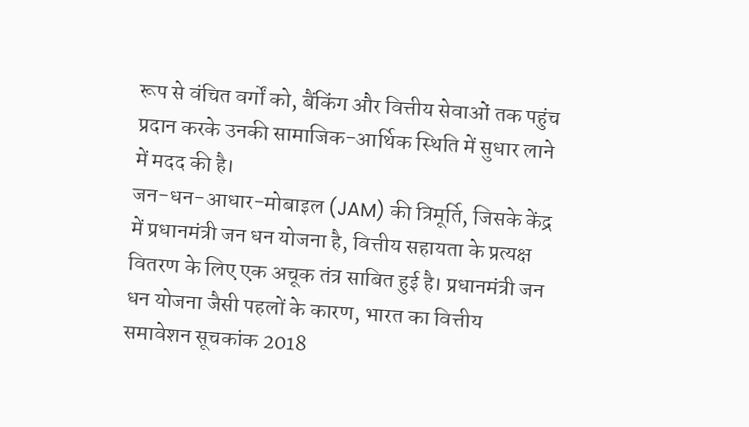रूप से वंचित वर्गों को, बैंकिंग और वित्तीय सेवाओं तक पहुंच प्रदान करके उनकी सामाजिक-आर्थिक स्थिति में सुधार लाने में मदद की है।
जन-धन-आधार-मोबाइल (JAM) की त्रिमूर्ति, जिसके केंद्र में प्रधानमंत्री जन धन योजना है, वित्तीय सहायता के प्रत्यक्ष वितरण के लिए एक अचूक तंत्र साबित हुई है। प्रधानमंत्री जन धन योजना जैसी पहलों के कारण, भारत का वित्तीय समावेशन सूचकांक 2018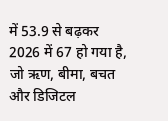में 53.9 से बढ़कर 2026 में 67 हो गया है, जो ऋण, बीमा, बचत और डिजिटल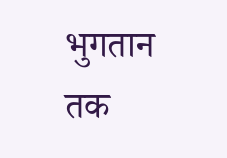भुगतान तक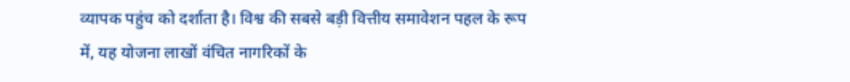व्यापक पहुंच को दर्शाता है। विश्व की सबसे बड़ी वित्तीय समावेशन पहल के रूप में, यह योजना लाखों वंचित नागरिकों के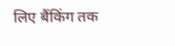लिए बैंकिंग तक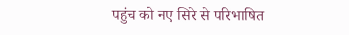पहुंच को नए सिरे से परिभाषित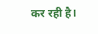कर रही है।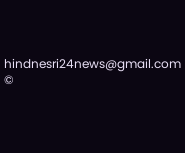hindnesri24news@gmail.com
©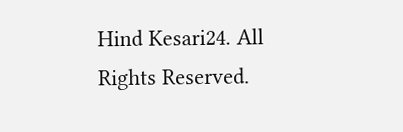Hind Kesari24. All Rights Reserved.